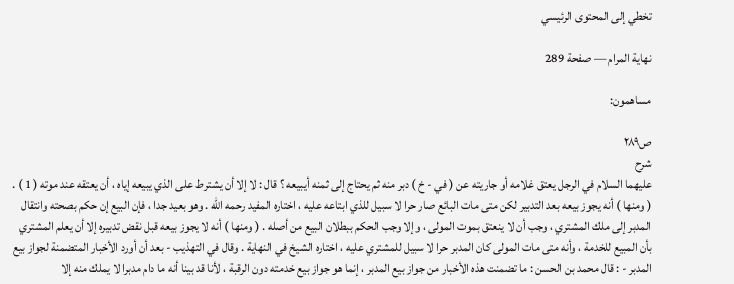تخطي إلى المحتوى الرئيسي

نهاية المرام — صفحة 289

مساهمون:

ص٢٨٩
شرح
عليهما السلام في الرجل يعتق غلامه أو جاريته عن ( في - خ ) دبر منه ثم يحتاج إلى ثمنه أيبيعه ؟ قال : لا إلا أن يشترط على الذي يبيعه إياه ، أن يعتقه عند موته ( 1 ) . ( ومنها ) أنه يجوز بيعه بعد التدبير لكن متى مات البائع صار حرا لا سبيل للذي ابتاعه عليه ، اختاره المفيد رحمه الله . وهو بعيد جدا ، فإن البيع إن حكم بصحته وانتقال المدبر إلى ملك المشتري ، وجب أن لا ينعتق بموت المولى ، وإلا وجب الحكم ببطلان البيع من أصله . ( ومنها ) أنه لا يجوز بيعه قبل نقض تدبيره إلا أن يعلم المشتري بأن المبيع للخدمة ، وأنه متى مات المولى كان المدبر حرا لا سبيل للمشتري عليه ، اختاره الشيخ في النهاية . وقال في التهذيب - بعد أن أورد الأخبار المتضمنة لجواز بيع المدبر - : قال محمد بن الحسن : ما تضمنت هذه الأخبار من جواز بيع المدبر ، إنما هو جواز بيع خدمته دون الرقبة ، لأنا قد بينا أنه ما دام مدبرا لا يملك منه إلا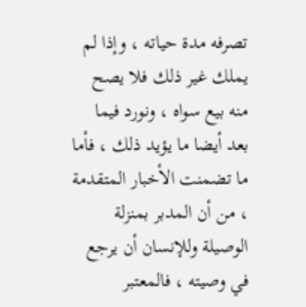تصرفه مدة حياته ، وإذا لم يملك غير ذلك فلا يصح منه بيع سواه ، ونورد فيما بعد أيضا ما يؤيد ذلك ، فأما ما تضمنت الأخبار المتقدمة ، من أن المدبر بمنزلة الوصيلة وللإنسان أن يرجع في وصيته ، فالمعتبر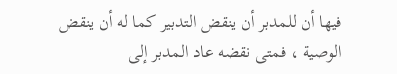فيها أن للمدبر أن ينقض التدبير كما له أن ينقض الوصية ، فمتى نقضه عاد المدبر إلى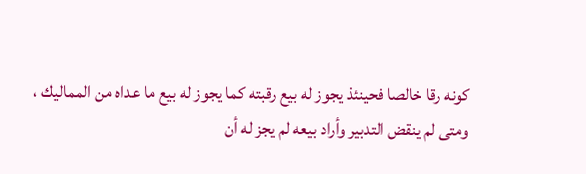كونه رقا خالصا فحينئذ يجوز له بيع رقبته كما يجوز له بيع ما عداه من المماليك ، ومتى لم ينقض التدبير وأراد بيعه لم يجز له أن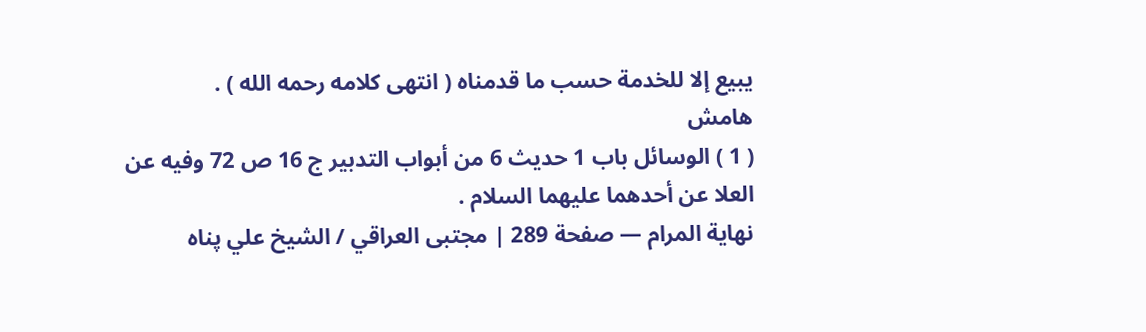يبيع إلا للخدمة حسب ما قدمناه ( انتهى كلامه رحمه الله ) .
هامش
( 1 ) الوسائل باب 1 حديث 6 من أبواب التدبير ج 16 ص 72 وفيه عن العلا عن أحدهما عليهما السلام .
نهاية المرام — صفحة 289 | مجتبى العراقي / الشيخ علي پناه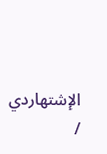الإشتهاردي /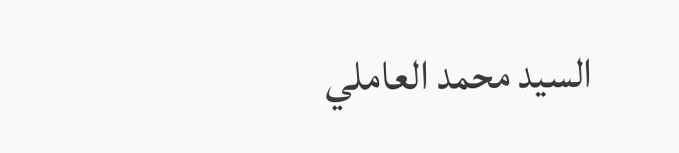السيد محمد العاملي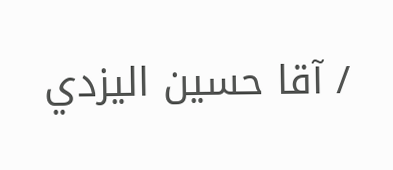/ آقا حسين اليزدي